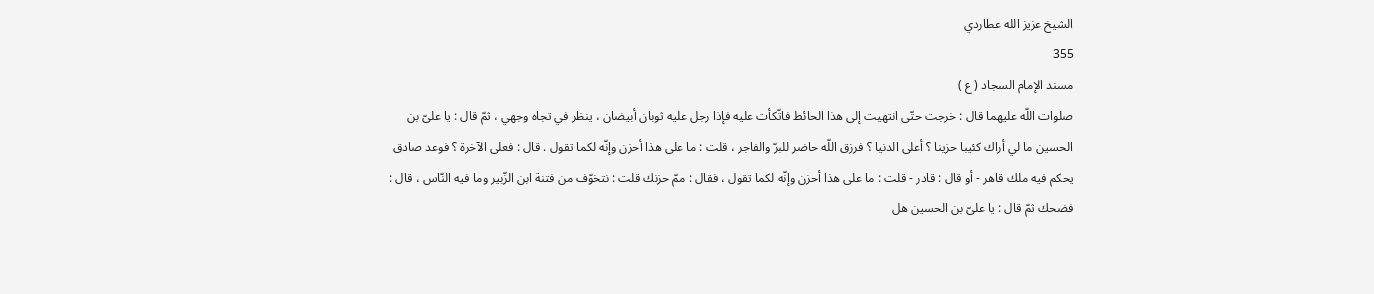الشيخ عزيز الله عطاردي
355
مسند الإمام السجاد ( ع )
صلوات اللّه عليهما قال : خرجت حتّى انتهيت إلى هذا الحائط فاتّكأت عليه فإذا رجل عليه ثوبان أبيضان ، ينظر في تجاه وجهي ، ثمّ قال : يا علىّ بن الحسين ما لي أراك كئيبا حزينا ؟ أعلى الدنيا ؟ فرزق اللّه حاضر للبرّ والفاجر ، قلت : ما على هذا أحزن وإنّه لكما تقول . قال : فعلى الآخرة ؟ فوعد صادق يحكم فيه ملك قاهر - أو قال : قادر - قلت : ما على هذا أحزن وإنّه لكما تقول ، فقال : ممّ حزنك قلت : نتخوّف من فتنة ابن الزّبير وما فيه النّاس ، قال : فضحك ثمّ قال : يا علىّ بن الحسين هل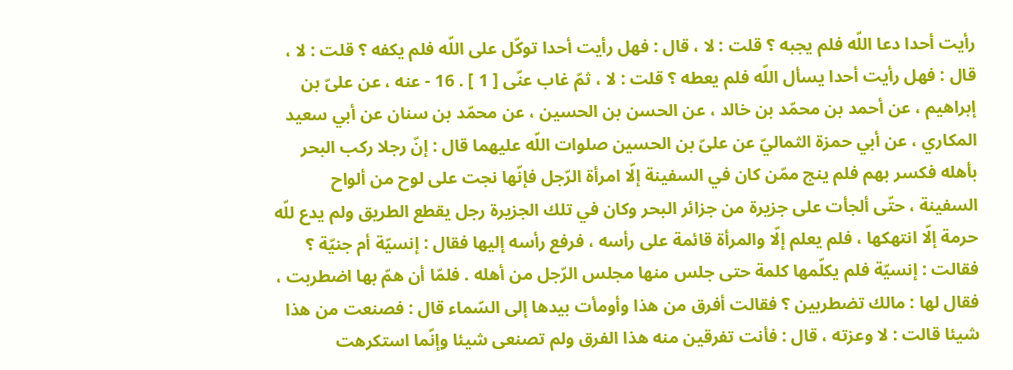رأيت أحدا دعا اللّه فلم يجبه ؟ قلت : لا ، قال : فهل رأيت أحدا توكّل على اللّه فلم يكفه ؟ قلت : لا ، قال : فهل رأيت أحدا يسأل اللّه فلم يعطه ؟ قلت : لا ، ثمّ غاب عنّى [ 1 ] . 16 - عنه ، عن علىّ بن إبراهيم ، عن أحمد بن محمّد بن خالد ، عن الحسن بن الحسين ، عن محمّد بن سنان عن أبي سعيد المكاري ، عن أبي حمزة الثماليّ عن علىّ بن الحسين صلوات اللّه عليهما قال : إنّ رجلا ركب البحر بأهله فكسر بهم فلم ينج ممّن كان في السفينة إلّا امرأة الرّجل فإنّها نجت على لوح من ألواح السفينة ، حتّى ألجأت على جزيرة من جزائر البحر وكان في تلك الجزيرة رجل يقطع الطريق ولم يدع للّه حرمة إلّا انتهكها ، فلم يعلم إلّا والمرأة قائمة على رأسه ، فرفع رأسه إليها فقال : إنسيّة أم جنيّة ؟ فقالت : إنسيّة فلم يكلّمها كلمة حتى جلس منها مجلس الرّجل من أهله . فلمّا أن همّ بها اضطربت ، فقال لها : مالك تضطربين ؟ فقالت أفرق من هذا وأومأت بيدها إلى السّماء قال : فصنعت من هذا شيئا قالت : لا وعزته ، قال : فأنت تفرقين منه هذا الفرق ولم تصنعى شيئا وإنّما استكرهت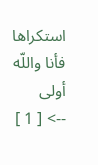استكراها فأنا واللّه أولى
--> [ 1 ]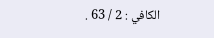الكافي : 2 / 63 .